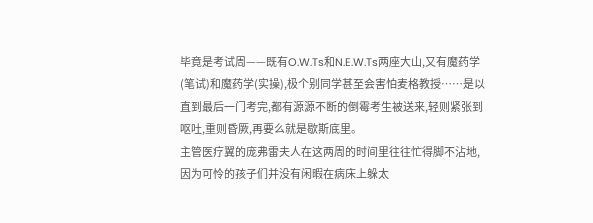毕竟是考试周——既有O.W.Ts和N.E.W.Ts两座大山,又有魔药学(笔试)和魔药学(实操),极个别同学甚至会害怕麦格教授……是以直到最后一门考完,都有源源不断的倒霉考生被送来,轻则紧张到呕吐,重则昏厥,再要么就是歇斯底里。
主管医疗翼的庞弗雷夫人在这两周的时间里往往忙得脚不沾地,因为可怜的孩子们并没有闲暇在病床上躲太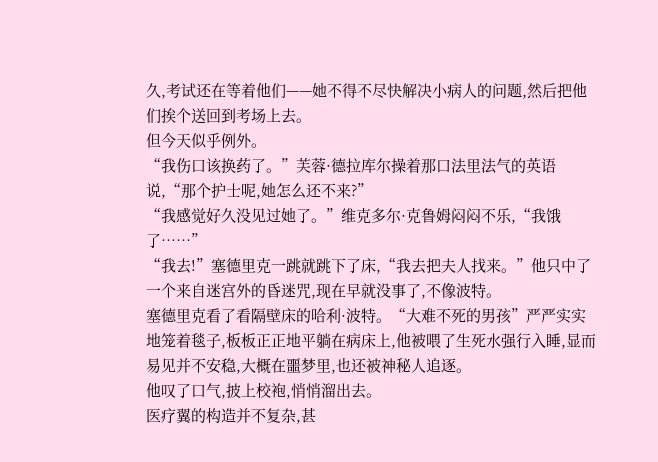久,考试还在等着他们——她不得不尽快解决小病人的问题,然后把他们挨个送回到考场上去。
但今天似乎例外。
“我伤口该换药了。”芙蓉·德拉库尔操着那口法里法气的英语说,“那个护士呢,她怎么还不来?”
“我感觉好久没见过她了。”维克多尔·克鲁姆闷闷不乐,“我饿了……”
“我去!”塞德里克一跳就跳下了床,“我去把夫人找来。”他只中了一个来自迷宫外的昏迷咒,现在早就没事了,不像波特。
塞德里克看了看隔壁床的哈利·波特。“大难不死的男孩”严严实实地笼着毯子,板板正正地平躺在病床上,他被喂了生死水强行入睡,显而易见并不安稳,大概在噩梦里,也还被神秘人追逐。
他叹了口气,披上校袍,悄悄溜出去。
医疗翼的构造并不复杂,甚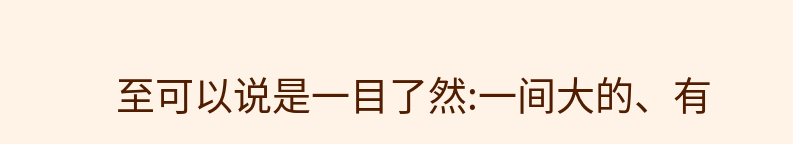至可以说是一目了然:一间大的、有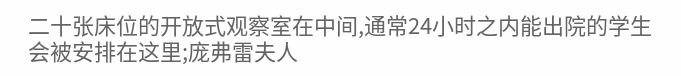二十张床位的开放式观察室在中间,通常24小时之内能出院的学生会被安排在这里;庞弗雷夫人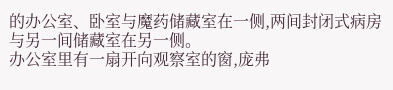的办公室、卧室与魔药储藏室在一侧,两间封闭式病房与另一间储藏室在另一侧。
办公室里有一扇开向观察室的窗,庞弗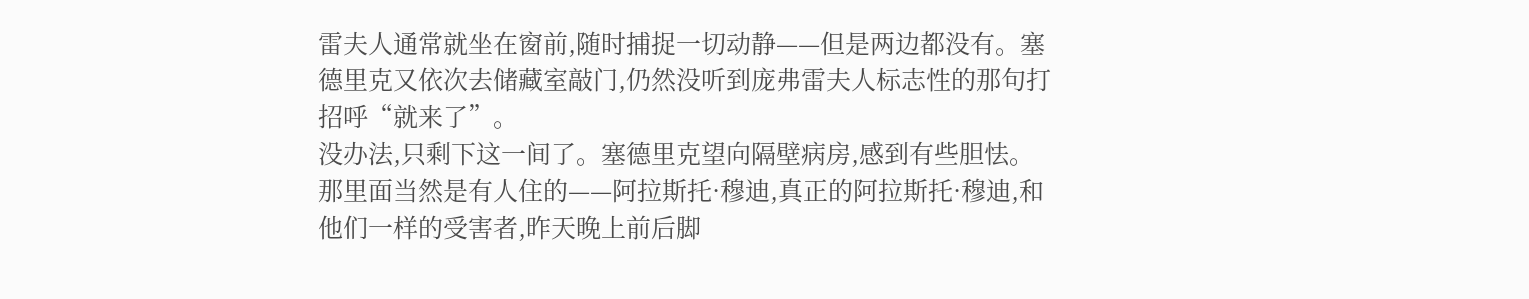雷夫人通常就坐在窗前,随时捕捉一切动静——但是两边都没有。塞德里克又依次去储藏室敲门,仍然没听到庞弗雷夫人标志性的那句打招呼“就来了”。
没办法,只剩下这一间了。塞德里克望向隔壁病房,感到有些胆怯。那里面当然是有人住的——阿拉斯托·穆迪,真正的阿拉斯托·穆迪,和他们一样的受害者,昨天晚上前后脚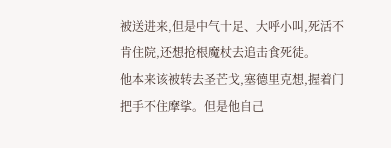被送进来,但是中气十足、大呼小叫,死活不肯住院,还想抢根魔杖去追击食死徒。
他本来该被转去圣芒戈,塞德里克想,握着门把手不住摩挲。但是他自己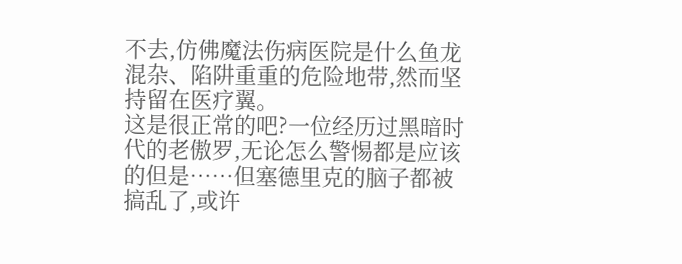不去,仿佛魔法伤病医院是什么鱼龙混杂、陷阱重重的危险地带,然而坚持留在医疗翼。
这是很正常的吧?一位经历过黑暗时代的老傲罗,无论怎么警惕都是应该的但是……但塞德里克的脑子都被搞乱了,或许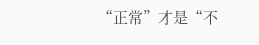“正常”才是“不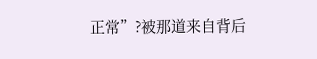正常”?被那道来自背后